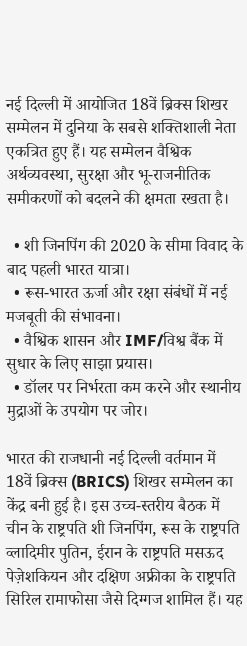नई दिल्ली में आयोजित 18वें ब्रिक्स शिखर सम्मेलन में दुनिया के सबसे शक्तिशाली नेता एकत्रित हुए हैं। यह सम्मेलन वैश्विक अर्थव्यवस्था, सुरक्षा और भू-राजनीतिक समीकरणों को बदलने की क्षमता रखता है।

  • शी जिनपिंग की 2020 के सीमा विवाद के बाद पहली भारत यात्रा।
  • रूस-भारत ऊर्जा और रक्षा संबंधों में नई मजबूती की संभावना।
  • वैश्विक शासन और IMF/विश्व बैंक में सुधार के लिए साझा प्रयास।
  • डॉलर पर निर्भरता कम करने और स्थानीय मुद्राओं के उपयोग पर जोर।

भारत की राजधानी नई दिल्ली वर्तमान में 18वें ब्रिक्स (BRICS) शिखर सम्मेलन का केंद्र बनी हुई है। इस उच्च-स्तरीय बैठक में चीन के राष्ट्रपति शी जिनपिंग, रूस के राष्ट्रपति व्लादिमीर पुतिन, ईरान के राष्ट्रपति मसऊद पेज़ेशकियन और दक्षिण अफ्रीका के राष्ट्रपति सिरिल रामाफोसा जैसे दिग्गज शामिल हैं। यह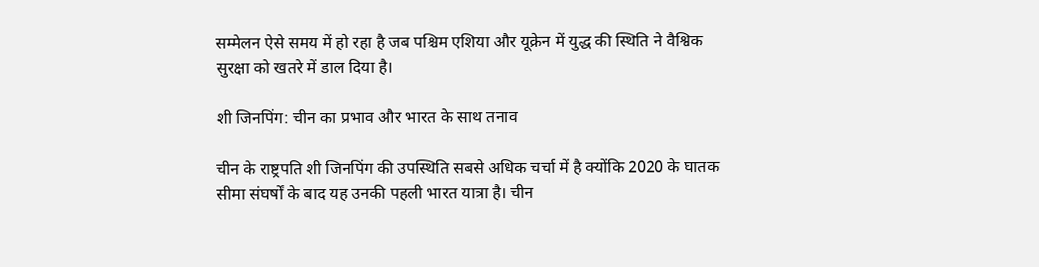सम्मेलन ऐसे समय में हो रहा है जब पश्चिम एशिया और यूक्रेन में युद्ध की स्थिति ने वैश्विक सुरक्षा को खतरे में डाल दिया है।

शी जिनपिंग: चीन का प्रभाव और भारत के साथ तनाव

चीन के राष्ट्रपति शी जिनपिंग की उपस्थिति सबसे अधिक चर्चा में है क्योंकि 2020 के घातक सीमा संघर्षों के बाद यह उनकी पहली भारत यात्रा है। चीन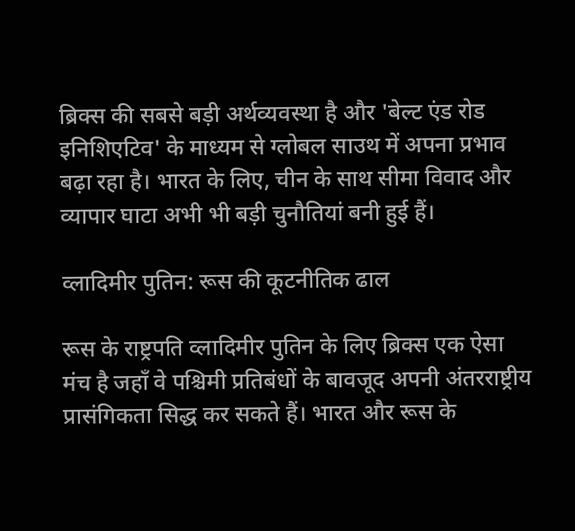ब्रिक्स की सबसे बड़ी अर्थव्यवस्था है और 'बेल्ट एंड रोड इनिशिएटिव' के माध्यम से ग्लोबल साउथ में अपना प्रभाव बढ़ा रहा है। भारत के लिए, चीन के साथ सीमा विवाद और व्यापार घाटा अभी भी बड़ी चुनौतियां बनी हुई हैं।

व्लादिमीर पुतिन: रूस की कूटनीतिक ढाल

रूस के राष्ट्रपति व्लादिमीर पुतिन के लिए ब्रिक्स एक ऐसा मंच है जहाँ वे पश्चिमी प्रतिबंधों के बावजूद अपनी अंतरराष्ट्रीय प्रासंगिकता सिद्ध कर सकते हैं। भारत और रूस के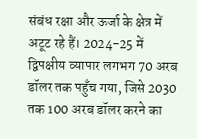संबंध रक्षा और ऊर्जा के क्षेत्र में अटूट रहे हैं। 2024-25 में द्विपक्षीय व्यापार लगभग 70 अरब डॉलर तक पहुँच गया, जिसे 2030 तक 100 अरब डॉलर करने का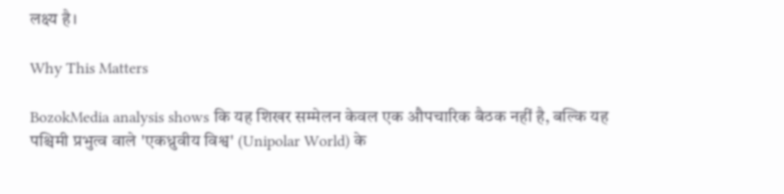लक्ष्य है।

Why This Matters

BozokMedia analysis shows कि यह शिखर सम्मेलन केवल एक औपचारिक बैठक नहीं है, बल्कि यह पश्चिमी प्रभुत्व वाले 'एकध्रुवीय विश्व' (Unipolar World) के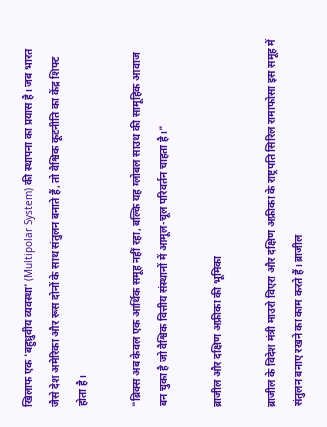खिलाफ एक 'बहुध्रुवीय व्यवस्था' (Multipolar System) की स्थापना का प्रयास है। जब भारत जैसे देश अमेरिका और रूस दोनों के साथ संतुलन बनाते हैं, तो वैश्विक कूटनीति का केंद्र शिफ्ट होता है।

"ब्रिक्स अब केवल एक आर्थिक समूह नहीं रहा, बल्कि यह ग्लोबल साउथ की सामूहिक आवाज बन चुका है जो वैश्विक वित्तीय संस्थानों में आमूल-चूल परिवर्तन चाहता है।"

ब्राजील और दक्षिण अफ्रीका की भूमिका

ब्राजील के विदेश मंत्री माउरो विएरा और दक्षिण अफ्रीका के राष्ट्रपति सिरिल रामाफोसा इस समूह में संतुलन बनाए रखने का काम करते हैं। ब्राजील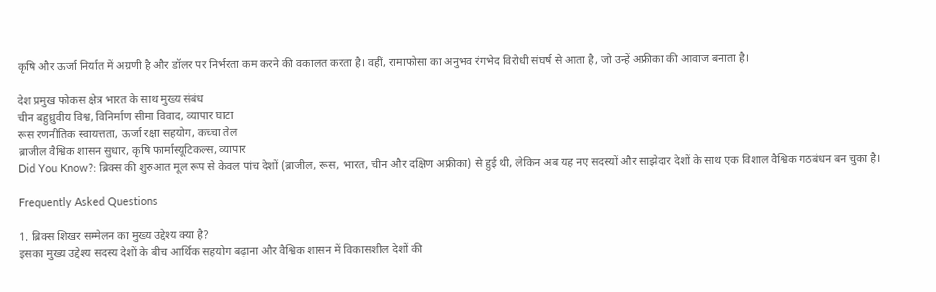कृषि और ऊर्जा निर्यात में अग्रणी है और डॉलर पर निर्भरता कम करने की वकालत करता है। वहीं, रामाफोसा का अनुभव रंगभेद विरोधी संघर्ष से आता है, जो उन्हें अफ्रीका की आवाज बनाता है।

देश प्रमुख फोकस क्षेत्र भारत के साथ मुख्य संबंध
चीन बहुध्रुवीय विश्व, विनिर्माण सीमा विवाद, व्यापार घाटा
रूस रणनीतिक स्वायत्तता, ऊर्जा रक्षा सहयोग, कच्चा तेल
ब्राजील वैश्विक शासन सुधार, कृषि फार्मास्यूटिकल्स, व्यापार
Did You Know?: ब्रिक्स की शुरुआत मूल रूप से केवल पांच देशों (ब्राजील, रूस, भारत, चीन और दक्षिण अफ्रीका) से हुई थी, लेकिन अब यह नए सदस्यों और साझेदार देशों के साथ एक विशाल वैश्विक गठबंधन बन चुका है।

Frequently Asked Questions

1. ब्रिक्स शिखर सम्मेलन का मुख्य उद्देश्य क्या है?
इसका मुख्य उद्देश्य सदस्य देशों के बीच आर्थिक सहयोग बढ़ाना और वैश्विक शासन में विकासशील देशों की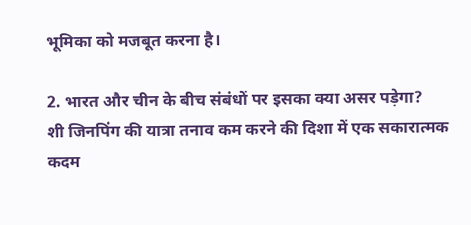भूमिका को मजबूत करना है।

2. भारत और चीन के बीच संबंधों पर इसका क्या असर पड़ेगा?
शी जिनपिंग की यात्रा तनाव कम करने की दिशा में एक सकारात्मक कदम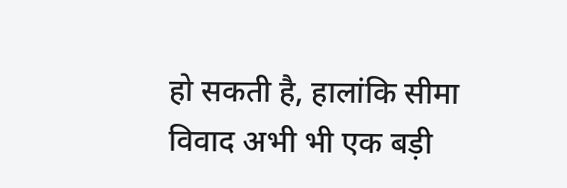हो सकती है, हालांकि सीमा विवाद अभी भी एक बड़ी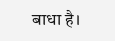बाधा है।